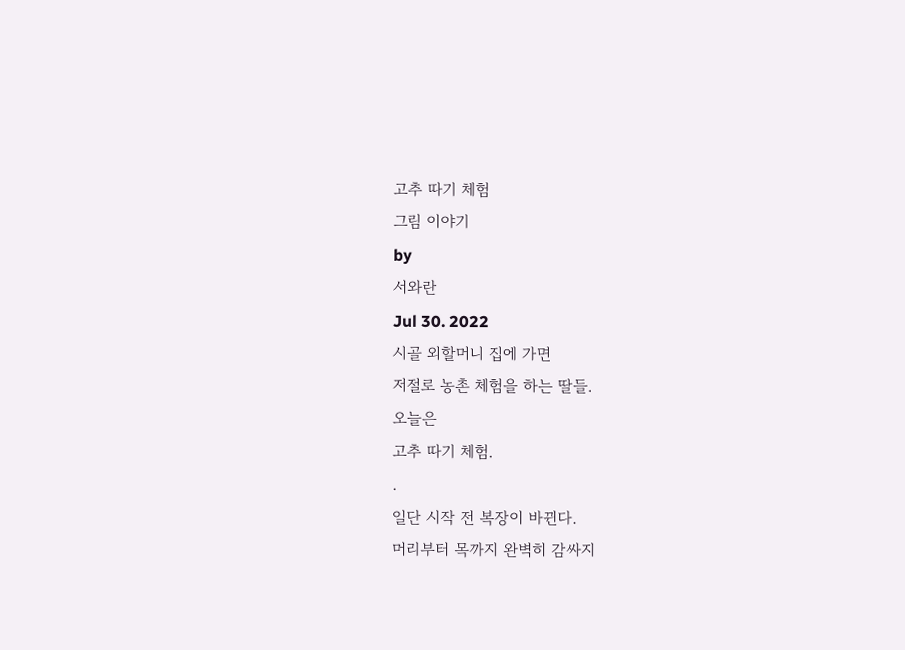고추 따기 체험
그림 이야기
by
서와란
Jul 30. 2022
시골 외할머니 집에 가면
저절로 농촌 체험을 하는 딸들.
오늘은
고추 따기 체험.
.
일단 시작 전 복장이 바뀐다.
머리부터 목까지 완벽히 감싸지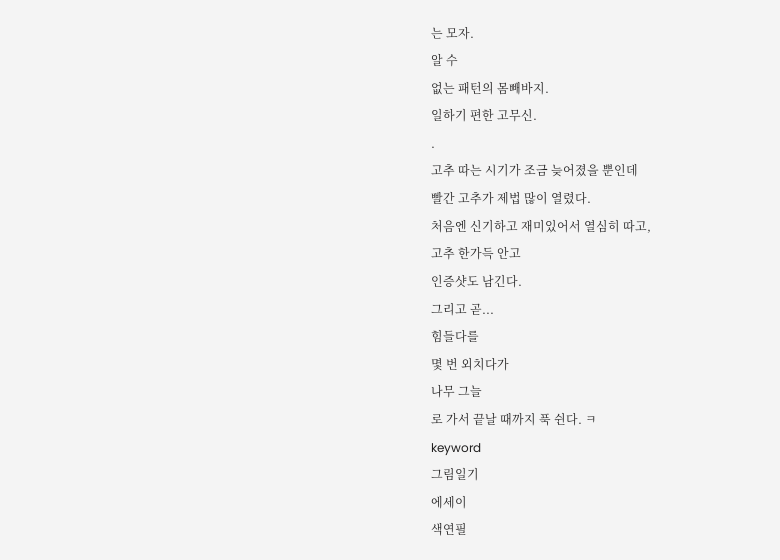는 모자.
알 수
없는 패턴의 몸빼바지.
일하기 편한 고무신.
.
고추 따는 시기가 조금 늦어졌을 뿐인데
빨간 고추가 제법 많이 열렸다.
처음엔 신기하고 재미있어서 열심히 따고,
고추 한가득 안고
인증샷도 남긴다.
그리고 곧...
힘들다를
몇 번 외치다가
나무 그늘
로 가서 끝날 때까지 푹 쉰다. ㅋ
keyword
그림일기
에세이
색연필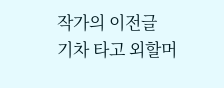작가의 이전글
기차 타고 외할머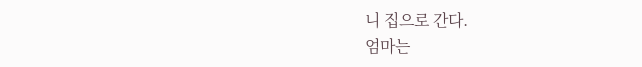니 집으로 간다.
엄마는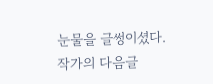눈물을 글썽이셨다.
작가의 다음글